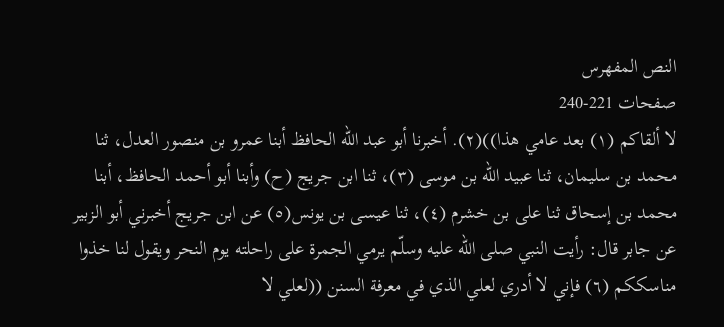النص المفهرس
صفحات 221-240
لا ألقاكم (١) بعد عامي هذا))(٢). أخبرنا أبو عبد الله الحافظ أبنا عمرو بن منصور العدل، ثنا محمد بن سليمان، ثنا عبيد الله بن موسى (٣)، ثنا ابن جريج (ح) وأبنا أبو أحمد الحافظ، أبنا محمد بن إسحاق ثنا على بن خشرم (٤)، ثنا عيسى بن يونس(٥) عن ابن جريج أخبرني أبو الزبير عن جابر قال: رأيت النبي صلى الله عليه وسلّم يرمي الجمرة على راحلته يوم النحر ويقول لنا خذوا مناسككم (٦) فإني لا أدري لعلي الذي في معرفة السنن ((لعلي لا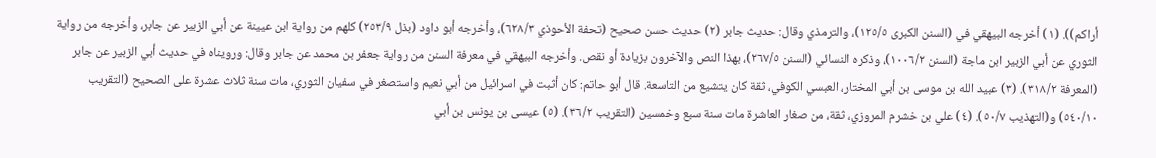أراكم)). (١) أخرجه البيهقي في (السنن الكبرى ١٢٥/٥)، والترمذي وقال: حديث جابر (٢) حديث حسن صحيح (تحفة الأحوذي ٦٢٨/٣)، وأخرجه أبو داود (بذل ٢٥٣/٩) كلهم من رواية ابن عيينة عن أبي الزبير عن جابر، وأخرجه من رواية الثوري عن أبي الزبير ابن ماجة (السنن ١٠٠٦/٢)، وذكره النسائي (السنن ٢٦٧/٥)، بهذا النص والآخرون بزيادة أو نقص. وأخرجه البيهقي في معرفة السنن من رواية جعفر بن محمد عن جابر وقال: ورويناه في حديث أبي الزبير عن جابر (المعرفة ٣١٨/٢). (٣) عبيد الله بن موسى بن أبي المختار، العبسي الكوفي، ثقة كان يتشيع من التاسعة. قال أبو حاتم: كان أثبت في اسرائيل من أبي نعيم واستصغر في سفيان الثوري، مات سنة ثلاث عشرة على الصحيح (التقريب ٥٤٠/١٠) و(التهذيب ٥٠/٧). (٤) علي بن خشرم المروزي، ثقة، من صغار العاشرة مات سنة سبع وخمسين (التقريب ٣٦/٢). (٥) عيسى بن يونس بن أبي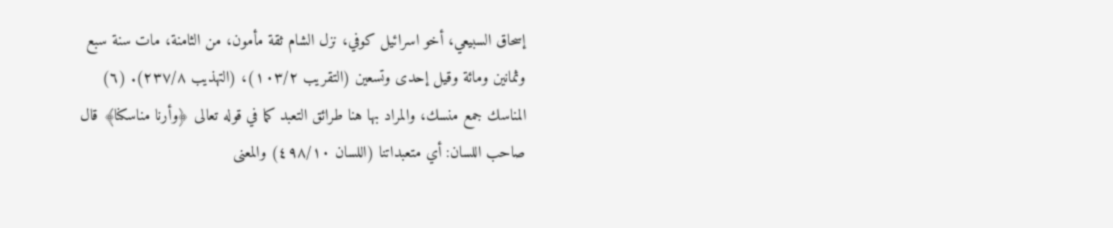إسحاق السبيعي، أخو اسرائيل كوفي، نزل الشام ثقة مأمون، من الثامنة، مات سنة سبع وثمانين ومائة وقيل إحدى وتسعين (التقريب ١٠٣/٢)، (التهذيب ٢٣٧/٨). (٦) المناسك جمع منسك، والمراد بها هنا طرائق التعبد كما في قوله تعالى ﴿وأرنا مناسكنا﴾ قال صاحب اللسان: أي متعبداتنا (اللسان ٤٩٨/١٠) والمعنى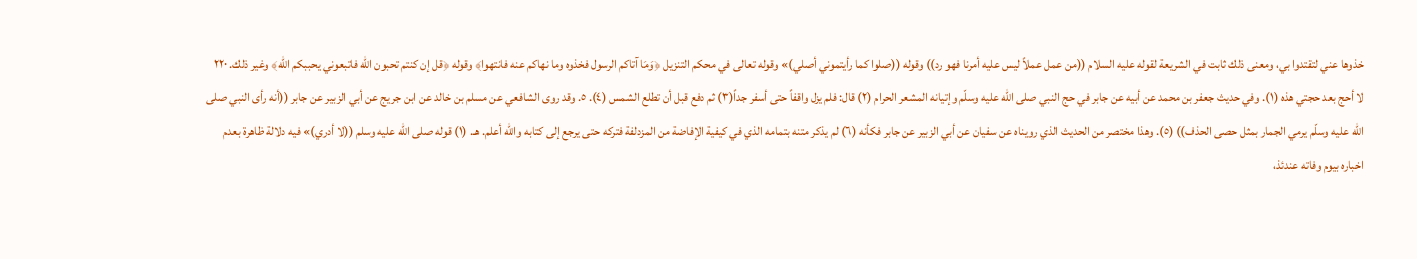خذوها عني لتقتدوا بي، ومعنى ذلك ثابت في الشريعة لقوله عليه السلام ((من عمل عملاً ليس عليه أمرنا فهو رد)) وقوله ((صلوا كما رأيتموني أصلي)» وقوله تعالى في محكم التنزيل ﴿وَمَا آتاكم الرسول فخذوه وما نهاكم عنه فانتهوا﴾ وقوله ﴿قل إن كنتم تحبون الله فاتبعوني يحببكم الله﴾ وغير ذلك. ٢٢٠ لا أحج بعد حجتي هذه (١). وفي حديث جعفر بن محمد عن أبيه عن جابر في حج النبي صلى الله عليه وسلّم وإتيانه المشعر الحرام (٢) قال: فلم يزل واقفاً حتى أسفر جداً(٣) ثم دفع قبل أن تطلع الشمس (٤). ٥. وقد روى الشافعي عن مسلم بن خالد عن ابن جريج عن أبي الزبير عن جابر ((أنه رأى النبي صلى الله عليه وسلّم يرمي الجمار بمثل حصى الحذف)) (٥). وهذا مختصر من الحديث الذي رويناه عن سفيان عن أبي الزبير عن جابر فكأنه (٦) لم يذكر متنه بتمامه الذي في كيفية الإفاضة من المزدلفة فتركه حتى يرجع إلى كتابه والله أعلم. هـ. (١) قوله صلى الله عليه وسلم ((لا أدري)» فيه دلالة ظاهرة بعدم اخباره بيوم وفاته عندئذ،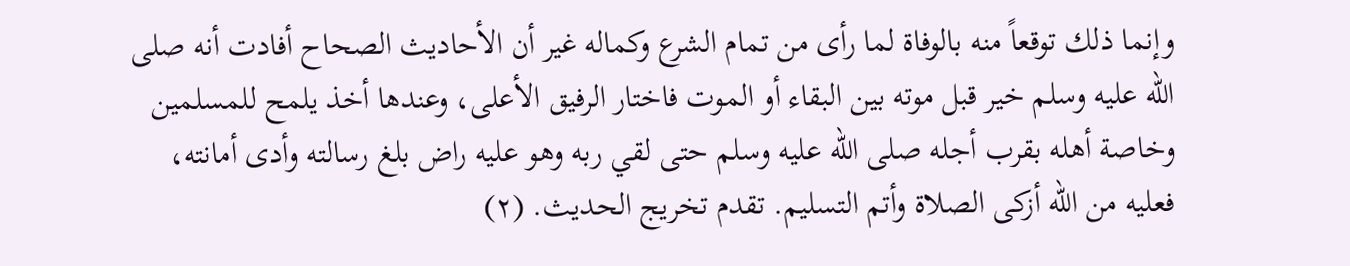وإنما ذلك توقعاً منه بالوفاة لما رأى من تمام الشرع وكماله غير أن الأحاديث الصحاح أفادت أنه صلى الله عليه وسلم خير قبل موته بين البقاء أو الموت فاختار الرفيق الأعلى، وعندها أخذ يلمح للمسلمين وخاصة أهله بقرب أجله صلى الله عليه وسلم حتى لقي ربه وهو عليه راض بلغ رسالته وأدى أمانته، فعليه من الله أزكى الصلاة وأتم التسليم. تقدم تخريج الحديث. (٢)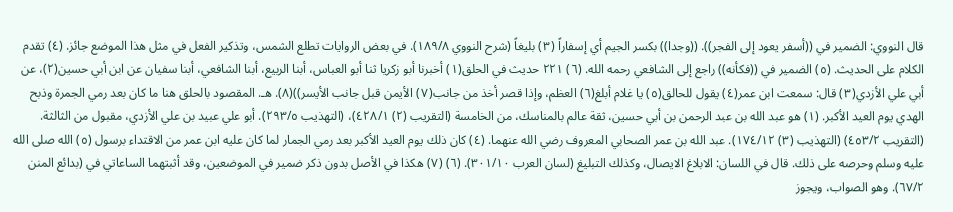قال النووي: الضمير في ((أسفر يعود إلى الفجر)). ((وجدا)) بكسر الجيم أي إسفاراً (٣) بليغاً (شرح النووي ١٨٩/٨). في بعض الروايات تطلع الشمس، وتذكير الفعل في مثل هذا الموضع جائز. (٤) تقدم الكلام على الحديث. (٥) الضمير في ((فكأنه)) راجع إلى الشافعي رحمه الله. (٦) ٢٢١ حدیث في الحلق(١) أخبرنا أبو زكريا ثنا أبو العباس، أبنا الربيع، أبنا الشافعي، أبنا سفيان عن ابن أبي حسين(٢)، عن أبي علي الأزدي(٣) قال: سمعت ابن عمر(٤) يقول للحالق(٥) يا غلام أبلغ(٦) العظم، وإذا قصر أخذ من جانب(٧) الأيمن قبل جانب الأيسر))(٨). هـ. المقصود بالحلق هنا ما كان بعد رمي الجمرة وذبح الهدي يوم العيد الأكبر. (١) هو عبد الله بن عبد الرحمن بن أبي حسين، ثقة عالم بالمناسك، من الخامسة (التقريب (٢) ٤٢٨/١)، (التهذيب ٢٩٣/٥). أبو علي عبيد بن علي الأزدي، مقبول من الثالثة. (التقريب ٤٥٣/٢) (التهذيب (٣) ١٧٤/١٢). عبد الله بن عمر الصحابي المعروف رضي الله عنهما. (٤) كان ذلك يوم العيد الأكبر بعد رمي الجمار لما كان عليه ابن عمر من الاقتداء برسول (٥) الله صلى الله عليه وسلم وحرصه على ذلك. قال في اللسان: الابلاغ الايصال، وكذلك التبليغ (لسان العرب ٣٠١/١٠). (٦) (٧) هكذا في الأصل بدون ذكر ضمير في الموضعين، وقد أثبتهما الساعاتي في (بدائع المنن ٦٧/٢). وهو الصواب، ويجوز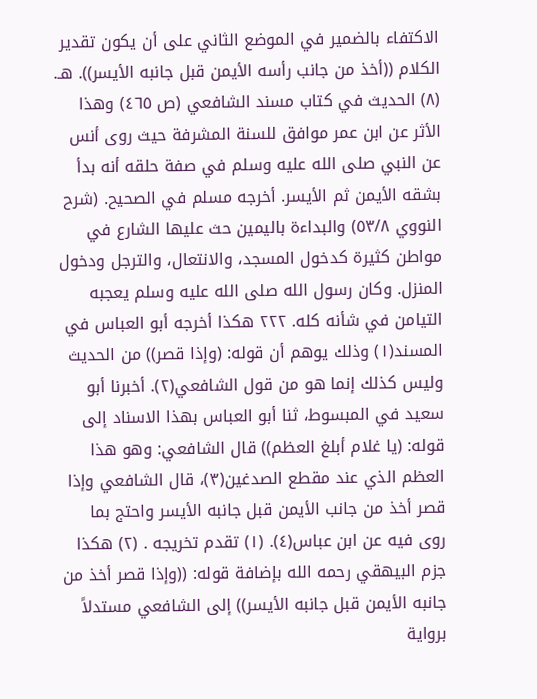الاكتفاء بالضمير في الموضع الثاني على أن يكون تقدير الكلام ((أخذ من جانب رأسه الأيمن قبل جانبه الأيسر)). هـ. (٨) الحديث في كتاب مسند الشافعي (ص ٤٦٥) وهذا الأثر عن ابن عمر موافق للسنة المشرفة حيث روى أنس عن النبي صلى الله عليه وسلم في صفة حلقه أنه بدأ بشقه الأيمن ثم الأيسر. أخرجه مسلم في الصحيح. (شرح النووي ٥٣/٨) والبداءة باليمين حث عليها الشارع في مواطن كثيرة كدخول المسجد، والانتعال، والترجل ودخول المنزل. وكان رسول الله صلى الله عليه وسلم يعجبه التيامن في شأنه كله. ٢٢٢ هكذا أخرجه أبو العباس في المسند(١) وذلك يوهم أن قوله: (وإذا قصر)) من الحديث وليس كذلك إنما هو من قول الشافعي(٢). أخبرنا أبو سعيد في المبسوط، ثنا أبو العباس بهذا الاسناد إلى قوله: (يا غلام أبلغ العظم)) قال الشافعي: وهو هذا العظم الذي عند مقطع الصدغين(٣)، قال الشافعي وإذا قصر أخذ من جانب الأيمن قبل جانبه الأيسر واحتج بما روى فيه عن ابن عباس(٤). (١) تقدم تخريجه . (٢) هكذا جزم البيهقي رحمه الله بإضافة قوله: ((وإذا قصر أخذ من جانبه الأيمن قبل جانبه الأيسر)) إلى الشافعي مستدلاً برواية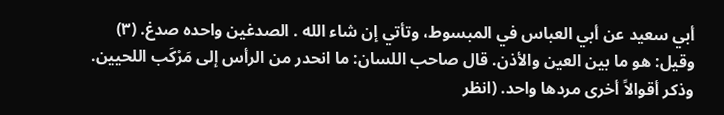أبي سعيد عن أبي العباس في المبسوط، وتأتي إن شاء الله . الصدغین واحده صدغ. (٣) وقيل: هو ما بين العين والأذن. قال صاحب اللسان: ما انحدر من الرأس إلى مَرْكَب اللحيين. وذكر أقوالاً أخرى مردها واحد. (انظر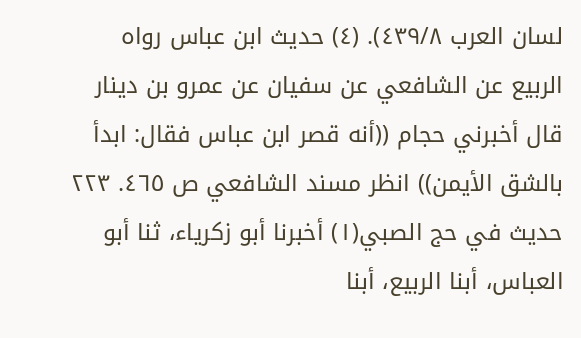لسان العرب ٤٣٩/٨). (٤) حديث ابن عباس رواه الربيع عن الشافعي عن سفيان عن عمرو بن دينار قال أخبرني حجام ((أنه قصر ابن عباس فقال: ابدأ بالشق الأيمن)) انظر مسند الشافعي ص ٤٦٥. ٢٢٣ حدیث في حج الصبي(١) أخبرنا أبو زكرياء، ثنا أبو العباس، أبنا الربيع، أبنا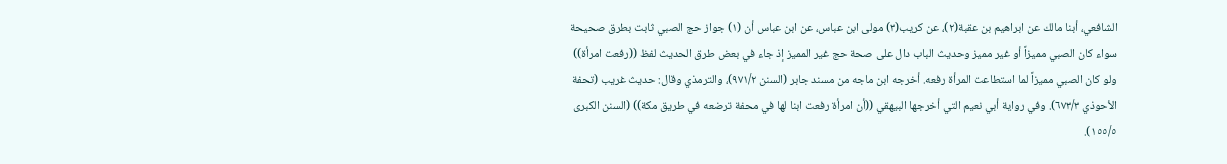الشافعي، أبنا مالك عن ابراهيم بن عقبة(٢)، عن كريب(٣) مولى ابن عباس، عن ابن عباس أن (١) جواز حج الصبي ثابت بطرق صحيحة سواء كان الصبي مميزاً أو غير مميز وحديث الباب دال على صحة حج غير المميز إذ جاء في بعض طرق الحديث لفظ ((رفعت امرأة)) ولو كان الصبي مميزاً لما استطاعت المرأة رفعه. أخرجه ابن ماجه من مسند جابر (السنن ٩٧١/٢)، والترمذي وقال: حديث غريب (تحفة الأحوذي ٦٧٣/٣). وفي رواية أبي نعيم التي أخرجها البيهقي ((أن امرأة رفعت ابنا لها في محفة ترضعه في طريق مكة)) (السنن الكبرى ١٥٥/٥).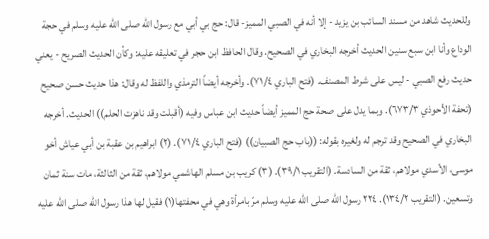وللحديث شاهد من مسند السائب بن يزيد - إلا أنه في الصبي المميز- قال: حج بي أبي مع رسول الله صلى الله عليه وسلم في حجة الوداع وأنا ابن سبع سنين الحديث أخرجه البخاري في الصحيح. وقال الحافظ ابن حجر في تعليقه عليه: وكأن الحديث الصريح - يعني حديث رفع الصبي - ليس على شرط المصنف. (فتح الباري ٧١/٤). وأخرجه أيضاً الترمذي واللفظ له وقال: هذا حديث حسن صحيح (تحفة الأحوذي ٦٧٣/٣). وبما يدل على صحة حج المميز أيضاً حديث ابن عباس وفيه (أقبلت وقد ناهزت الحلم)) الحديث. أخرجه البخاري في الصحيح وقد ترجم له ولغيره بقوله: ((باب حج الصبيان)) (فتح الباري ٧١/٤). (٢) ابراهيم بن عقبة بن أبي عياش أخو موسى، الأسدي مولاهم، ثقة من السادسة. (التقريب ٣٩/١). (٣) كريب بن مسلم الهاشمي مولاهم، ثقة من الثالثة، مات سنة ثمان وتسعين. (التقريب ١٣٤/٢). ٢٢٤ رسول الله صلى الله عليه وسلم مرّ بامرأة وهي في محفتها(١) فقيل لها هذا رسول الله صلى الله عليه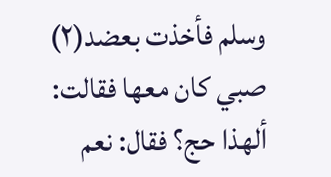وسلم فأخذت بعضد(٢) صبي كان معها فقالت: ألهذا حج؟ فقال: نعم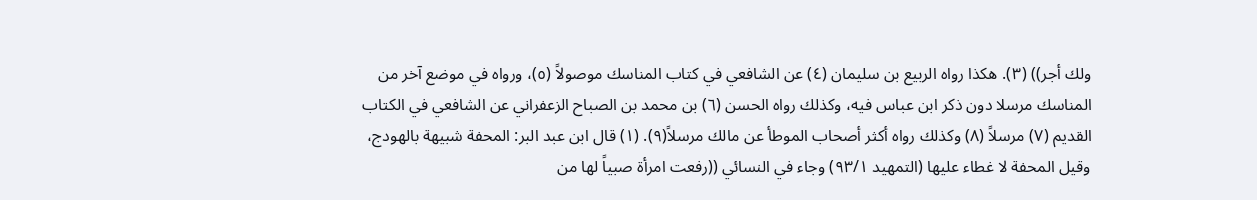ولك أجر)) (٣). هكذا رواه الربيع بن سليمان (٤) عن الشافعي في كتاب المناسك موصولاً (٥)، ورواه في موضع آخر من المناسك مرسلا دون ذكر ابن عباس فيه، وكذلك رواه الحسن (٦) بن محمد بن الصباح الزعفراني عن الشافعي في الكتاب القديم (٧) مرسلاً (٨) وكذلك رواه أكثر أصحاب الموطأ عن مالك مرسلاً(٩). (١) قال ابن عبد البر: المحفة شبيهة بالهودج، وقيل المحفة لا غطاء عليها (التمهيد ٩٣/١) وجاء في النسائي ((رفعت امرأة صبياً لها من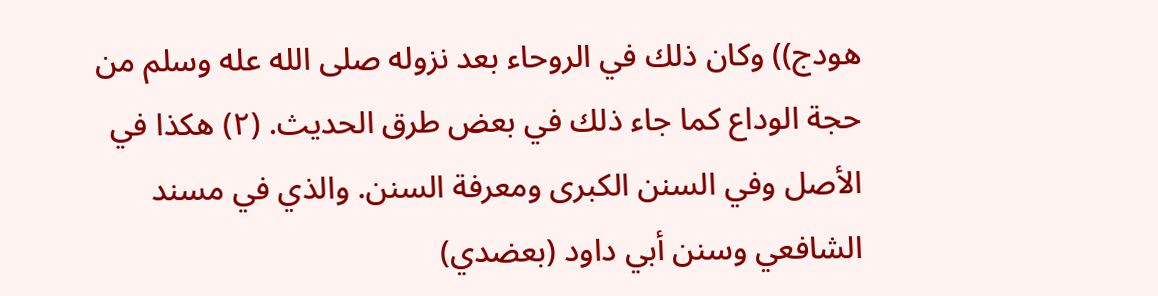هودج)) وكان ذلك في الروحاء بعد نزوله صلى الله عله وسلم من حجة الوداع كما جاء ذلك في بعض طرق الحديث. (٢) هكذا في الأصل وفي السنن الكبرى ومعرفة السنن. والذي في مسند الشافعي وسنن أبي داود (بعضدي)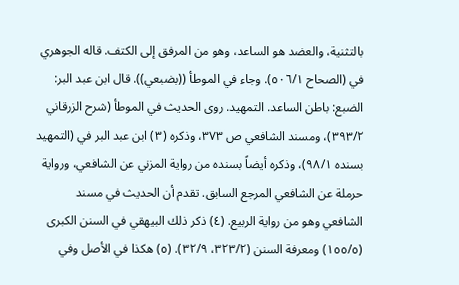بالتثنية، والعضد هو الساعد، وهو من المرفق إلى الكتف. قاله الجوهري في (الصحاح ٥٠٦/١). وجاء في الموطأ ((بضبعي)). قال ابن عبد البر: الضبع: باطن الساعد. التمهيد. روى الحديث في الموطأ (شرح الزرقاني ٣٩٣/٢)، ومسند الشافعي ص ٣٧٣، وذكره (٣) ابن عبد البر في (التمهيد بسنده ٩٨/١)، وذكره أيضاً بسنده من رواية المزني عن الشافعي، ورواية حرملة عن الشافعي المرجع السابق. تقدم أن الحديث في مسند الشافعي وهو من رواية الربيع. (٤) ذكر ذلك البيهقي في السنن الكبرى (١٥٥/٥) ومعرفة السنن (٣٢٣/٢، ٣٢/٩). (٥) هكذا في الأصل وفي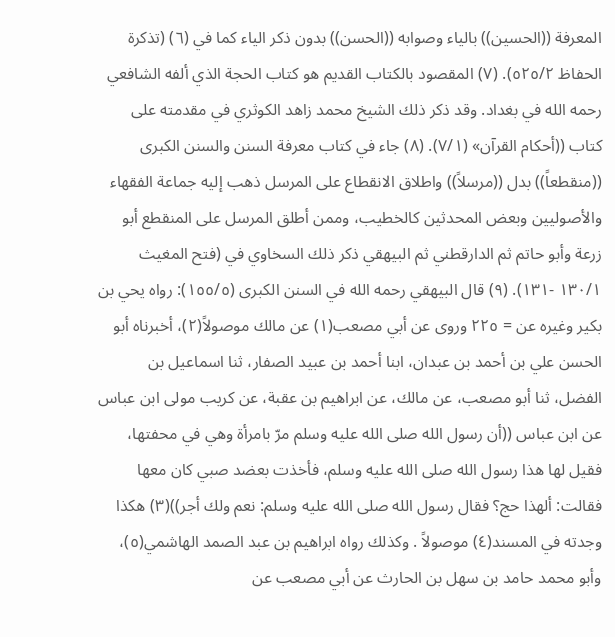المعرفة ((الحسين)) بالياء وصوابه ((الحسن)) بدون ذكر الياء كما في (٦) (تذكرة الحفاظ ٥٢٥/٢). (٧) المقصود بالكتاب القديم هو كتاب الحجة الذي ألفه الشافعي رحمه الله في بغداد. وقد ذكر ذلك الشيخ محمد زاهد الكوثري في مقدمته على كتاب ((أحكام القرآن» (٧/١). (٨) جاء في كتاب معرفة السنن والسنن الكبرى ((منقطعاً)) بدل ((مرسلاً)) واطلاق الانقطاع على المرسل ذهب إليه جماعة الفقهاء والأصوليين وبعض المحدثين كالخطيب، وممن أطلق المرسل على المنقطع أبو زرعة وأبو حاتم ثم الدارقطني ثم البيهقي ذكر ذلك السخاوي في (فتح المغيث ١٣٠/١ -١٣١). (٩) قال البيهقي رحمه الله في السنن الكبرى (١٥٥/٥): رواه يحي بن بكير وغيره عن = ٢٢٥ وروى عن أبي مصعب(١) عن مالك موصولاً(٢)، أخبرناه أبو الحسن علي بن أحمد بن عبدان، ابنا أحمد بن عبيد الصفار، ثنا اسماعيل بن الفضل، ثنا أبو مصعب، عن مالك، عن ابراهيم بن عقبة، عن كريب مولى ابن عباس عن ابن عباس ((أن رسول الله صلى الله عليه وسلم مرّ بامرأة وهي في محفتها، فقيل لها هذا رسول الله صلى الله عليه وسلم، فأخذت بعضد صبي كان معها فقالت: ألهذا حج؟ فقال رسول الله صلى الله عليه وسلم: نعم ولك أجر))(٣) هكذا وجدته في المسند(٤) موصولاً . وكذلك رواه ابراهيم بن عبد الصمد الهاشمي(٥)، وأبو محمد حامد بن سهل بن الحارث عن أبي مصعب عن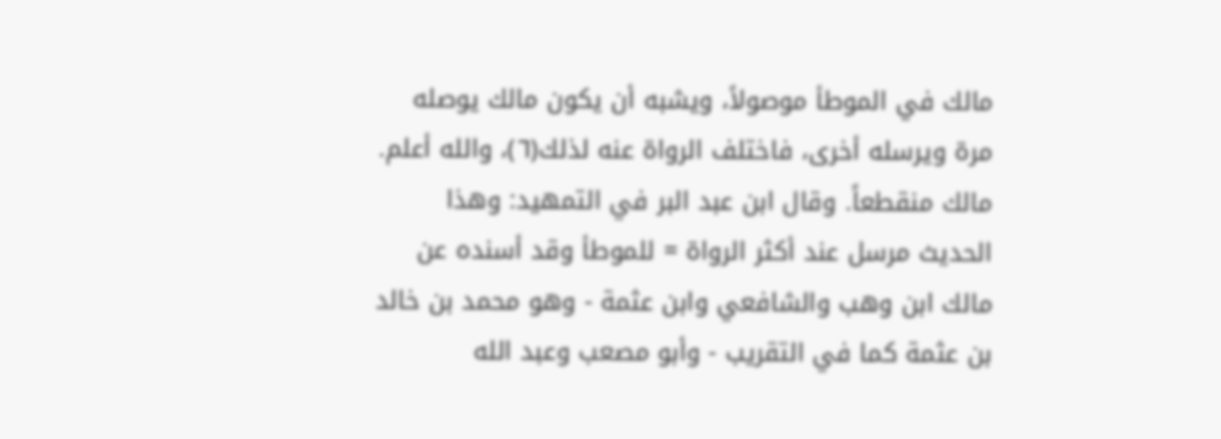مالك في الموطأ موصولاً، ويشبه أن يكون مالك يوصله مرة ويرسله أخرى، فاختلف الرواة عنه لذلك(٦)، والله أعلم. مالك منقطعاً. وقال ابن عبد البر في التمهيد: وهذا الحديث مرسل عند أكثر الرواة = للموطأ وقد أسنده عن مالك ابن وهب والشافعي وابن عثمة - وهو محمد بن خالد بن عثمة كما في التقريب - وأبو مصعب وعبد الله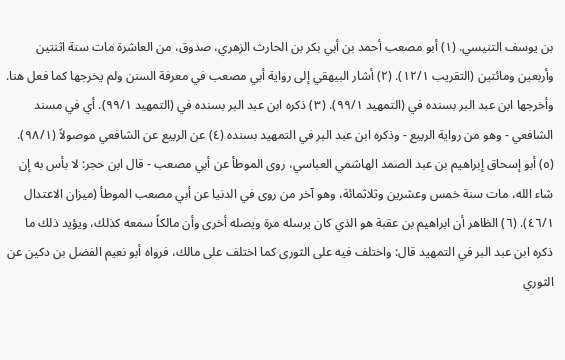بن يوسف التنيسي. (١) أبو مصعب أحمد بن أبي بكر بن الحارث الزهري، صدوق، من العاشرة مات سنة اثنتين وأربعين ومائتين (التقريب ١٢/١). (٢) أشار البيهقي إلى رواية أبي مصعب في معرفة السنن ولم يخرجها كما فعل هنا. وأخرجها ابن عبد البر بسنده في (التمهيد ٩٩/١). (٣) ذكره ابن عبد البر بسنده في (التمهيد ٩٩/١). أي في مسند الشافعي - وهو من رواية الربيع - وذكره ابن عبد البر في التمهيد بسنده (٤) عن الربيع عن الشافعي موصولاً (٩٨/١). (٥) أبو إسحاق إبراهيم بن عبد الصمد الهاشمي العباسي، روى الموطأ عن أبي مصعب - قال ابن حجر: لا بأس به إن شاء الله، مات سنة خمس وعشرين وثلاثمائة، وهو آخر من روى في الدنيا عن أبي مصعب الموطأ (ميزان الاعتدال ٤٦/١). (٦) الظاهر أن ابراهيم بن عقبة هو الذي كان يرسله مرة ويصله أخرى وأن مالكاً سمعه كذلك، ويؤيد ذلك ما ذكره ابن عبد البر في التمهيد قال: واختلف فيه على الثورى كما اختلف على مالك، فرواه أبو نعيم الفضل بن دكين عن الثوري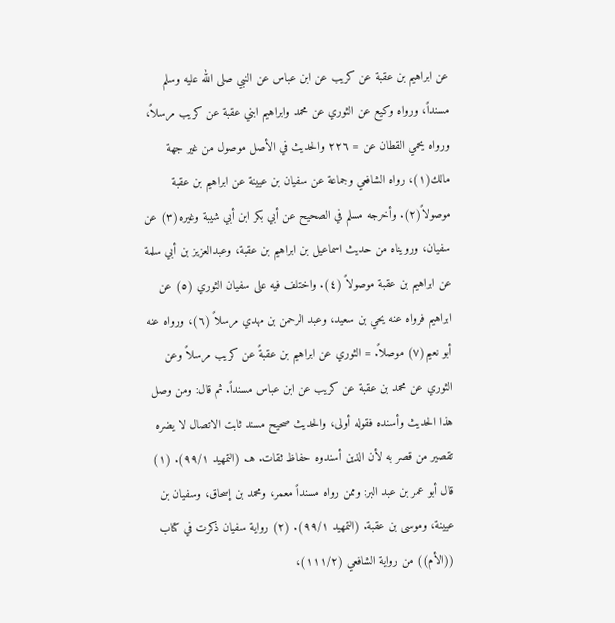عن ابراهيم بن عقبة عن كريب عن ابن عباس عن النبي صلى الله عليه وسلم مسنداً، ورواه وكيع عن الثوري عن محمد وابراهيم ابني عقبة عن كريب مرسلاً، ورواه يحمي القطان عن = ٢٢٦ والحديث في الأصل موصول من غير جهة مالك(١)، رواه الشافعي وجماعة عن سفيان بن عيينة عن ابراهيم بن عقبة موصولاً(٢). وأخرجه مسلم في الصحيح عن أبي بكر ابن أبي شيبة وغيره(٣) عن سفيان، ورويناه من حديث اسماعيل بن ابراهيم بن عقبة، وعبدالعزيز بن أبي سلمة عن ابراهيم بن عقبة موصولاً (٤). واختلف فيه على سفيان الثوري (٥) عن ابراهيم فرواه عنه يحي بن سعيد، وعبد الرحمن بن مهدي مرسلاً (٦)، ورواه عنه أبو نعيم(٧) موصلاً. = الثوري عن ابراهيم بن عقبةً عن كريب مرسلاً وعن الثوري عن محمد بن عقبة عن كريب عن ابن عباس مسنداً. ثم قال: ومن وصل هذا الحديث وأسنده فقوله أولى، والحديث صحيح مسند ثابت الاتصال لا يضره تقصير من قصر به لأن الذين أسندوه حفاظ ثقات. هـ. (التمهيد ٩٩/١). (١) قال أبو عمر بن عبد البر: وممن رواه مسنداً معمر، ومحمد بن إسحاق، وسفيان بن عيينة، وموسى بن عقبة. (التمهيد ٩٩/١). (٢) رواية سفيان ذكرت في كتاب ((الأم)) من رواية الشافعي (١١١/٢)،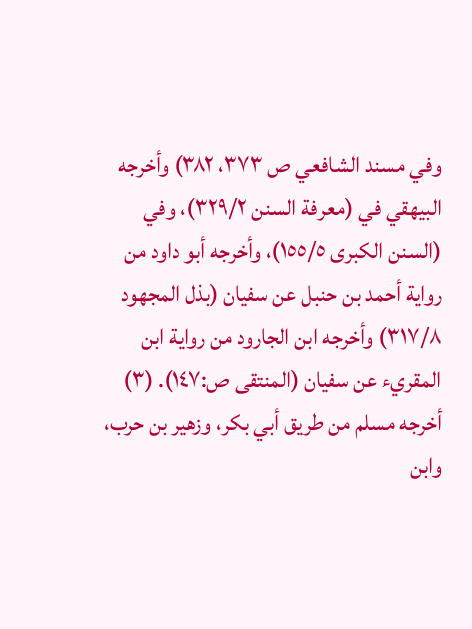وفي مسند الشافعي ص ٣٧٣، ٣٨٢) وأخرجه البيهقي في (معرفة السنن ٣٢٩/٢)، وفي (السنن الكبرى ١٥٥/٥)، وأخرجه أبو داود من رواية أحمد بن حنبل عن سفيان (بذل المجهود ٣١٧/٨) وأخرجه ابن الجارود من رواية ابن المقريء عن سفيان (المنتقى ص:١٤٧). (٣) أخرجه مسلم من طريق أبي بكر، وزهير بن حرب، وابن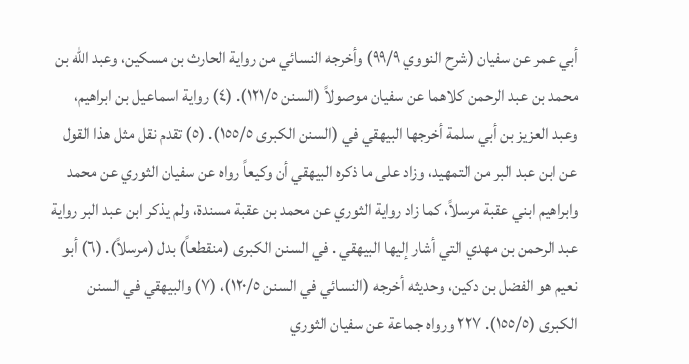أبي عمر عن سفيان (شرح النووي ٩٩/٩) وأخرجه النسائي من رواية الحارث بن مسكين، وعبد الله بن محمد بن عبد الرحمن كلاهما عن سفيان موصولاً (السنن ١٢١/٥). (٤) رواية اسماعيل بن ابراهيم، وعبد العزيز بن أبي سلمة أخرجها البيهقي في (السنن الكبرى ١٥٥/٥). (٥) تقدم نقل مثل هذا القول عن ابن عبد البر من التمهيد، وزاد على ما ذكره البيهقي أن وكيعاً رواه عن سفيان الثوري عن محمد وابراهيم ابني عقبة مرسلاً، كما زاد رواية الثوري عن محمد بن عقبة مسندة، ولم يذكر ابن عبد البر رواية عبد الرحمن بن مهدي التي أشار إليها البيهقي . في السنن الكبرى (منقطعاً) بدل (مرسلاً). (٦) أبو نعيم هو الفضل بن دكين، وحديثه أخرجه (النسائي في السنن ١٢٠/٥)، (٧) والبيهقي في السنن الكبرى (١٥٥/٥). ٢٢٧ ورواه جماعة عن سفيان الثوري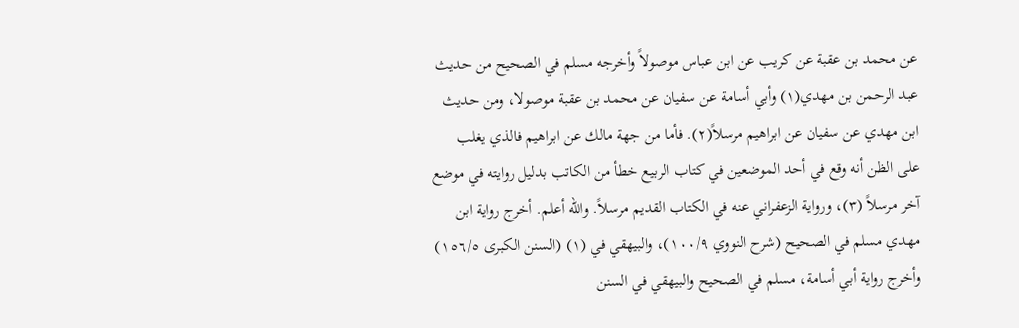عن محمد بن عقبة عن كريب عن ابن عباس موصولاً وأخرجه مسلم في الصحيح من حديث عبد الرحمن بن مهدي(١) وأبي أسامة عن سفيان عن محمد بن عقبة موصولا، ومن حديث ابن مهدي عن سفيان عن ابراهيم مرسلاً(٢). فأما من جهة مالك عن ابراهيم فالذي يغلب على الظن أنه وقع في أحد الموضعين في كتاب الربيع خطأ من الكاتب بدليل روايته في موضع آخر مرسلاً (٣)، ورواية الزعفراني عنه في الكتاب القديم مرسلاً. والله أعلم. أخرج رواية ابن مهدي مسلم في الصحيح (شرح النووي ١٠٠/٩)، والبيهقي في (١) (السنن الكبرى ١٥٦/٥) وأخرج رواية أبي أسامة، مسلم في الصحيح والبيهقي في السنن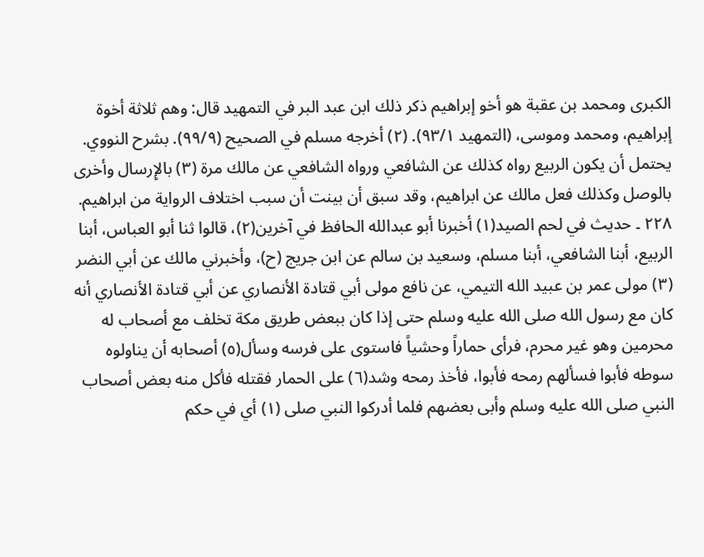الكبرى ومحمد بن عقبة هو أخو إبراهيم ذكر ذلك ابن عبد البر في التمهيد قال: وهم ثلاثة أخوة إبراهيم، ومحمد وموسى، (التمهيد ٩٣/١). (٢) أخرجه مسلم في الصحيح (٩٩/٩). بشرح النووي. يحتمل أن يكون الربيع رواه كذلك عن الشافعي ورواه الشافعي عن مالك مرة (٣) بالإِرسال وأخرى بالوصل وكذلك فعل مالك عن ابراهيم، وقد سبق أن بينت أن سبب اختلاف الرواية من ابراهيم. ٢٢٨ ۔ حديث في لحم الصيد(١) أخبرنا أبو عبدالله الحافظ في آخرين(٢)، قالوا ثنا أبو العباس، أبنا الربيع، أبنا الشافعي، أبنا مسلم، وسعيد بن سالم عن ابن جريج (ح)، وأخبرني مالك عن أبي النضر (٣) مولى عمر بن عبيد الله التيمي، عن نافع مولى أبي قتادة الأنصاري عن أبي قتادة الأنصاري أنه كان مع رسول الله صلى الله عليه وسلم حتى إذا كان ببعض طريق مكة تخلف مع أصحاب له محرمين وهو غير محرم، فرأى حماراً وحشياً فاستوى على فرسه وسأل(٥) أصحابه أن يناولوه سوطه فأبوا فسألهم رمحه فأبوا، فأخذ رمحه وشد(٦) على الحمار فقتله فأكل منه بعض أصحاب النبي صلى الله عليه وسلم وأبى بعضهم فلما أدركوا النبي صلى (١) أي في حكم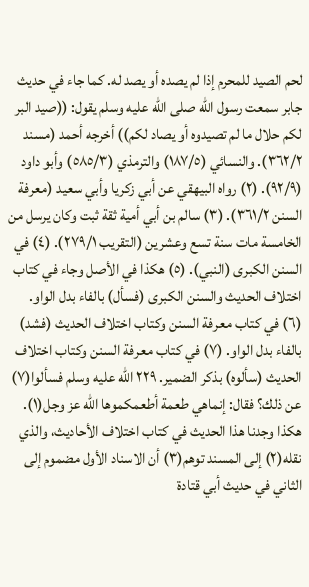لحم الصيد للمحرم إذا لم يصده أو يصد له. كما جاء في حديث جابر سمعت رسول الله صلى الله عليه وسلم يقول: ((صيد البر لكم حلال ما لم تصيدوه أو يصاد لكم)) أخرجه أحمد (مسند ٣٦٢/٢). والنسائي (١٨٧/٥) والترمذي (٥٨٥/٣) وأبو داود (٩٢/٩). (٢) رواه البيهقي عن أبي زكريا وأبي سعيد (معرفة السنن ٣٦١/٢). (٣) سالم بن أبي أمية ثقة ثبت وكان يرسل من الخامسة مات سنة تسع وعشرين (التقريب ٢٧٩/١). (٤) في السنن الكبرى (النبي). (٥) هكذا في الأصل وجاء في كتاب اختلاف الحديث والسنن الكبرى (فسأل) بالفاء بدل الواو. (٦) في كتاب معرفة السنن وكتاب اختلاف الحديث (فشد) بالفاء بدل الواو. (٧) في كتاب معرفة السنن وكتاب اختلاف الحديث (سألوه) بذكر الضمير. ٢٢٩ الله عليه وسلم فسألوا(٧) عن ذلك؟ فقال: إنماهي طعمة أطعمكموها الله عز وجل(١). هكذا وجدنا هذا الحديث في كتاب اختلاف الأحاديث، والذي نقله(٢) إلى المسند توهم(٣) أن الاسناد الأول مضموم إلى الثاني في حديث أبي قتادة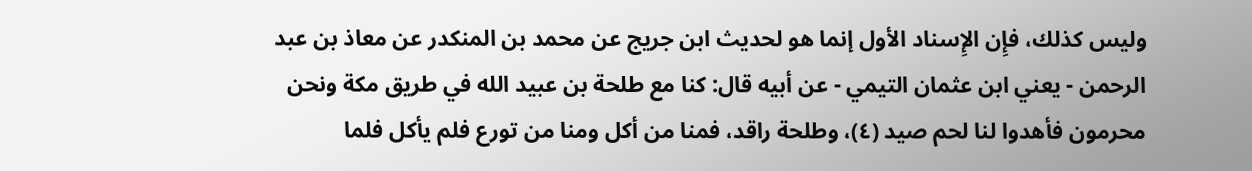وليس كذلك، فإِن الإِسناد الأول إنما هو لحديث ابن جريج عن محمد بن المنكدر عن معاذ بن عبد الرحمن - يعني ابن عثمان التيمي - عن أبيه قال: كنا مع طلحة بن عبيد الله في طريق مكة ونحن محرمون فأهدوا لنا لحم صيد (٤)، وطلحة راقد، فمنا من أكل ومنا من تورع فلم يأكل فلما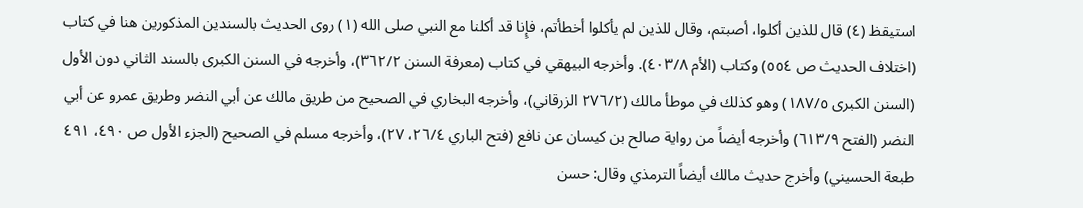استيقظ (٤) قال للذين أكلوا، أصبتم، وقال للذين لم يأكلوا أخطأتم، فإِنا قد أكلنا مع النبي صلى الله (١) روى الحديث بالسندين المذكورين هنا في كتاب (اختلاف الحديث ص ٥٥٤) وكتاب (الأم ٤٠٣/٨). وأخرجه البيهقي في كتاب (معرفة السنن ٣٦٢/٢)، وأخرجه في السنن الكبرى بالسند الثاني دون الأول (السنن الكبرى ١٨٧/٥) وهو كذلك في موطأ مالك (٢٧٦/٢ الزرقاني)، وأخرجه البخاري في الصحيح من طريق مالك عن أبي النضر وطريق عمرو عن أبي النضر (الفتح ٦١٣/٩) وأخرجه أيضاً من رواية صالح بن كيسان عن نافع (فتح الباري ٢٦/٤، ٢٧)، وأخرجه مسلم في الصحيح (الجزء الأول ص ٤٩٠، ٤٩١ طبعة الحسيني) وأخرج حديث مالك أيضاً الترمذي وقال: حسن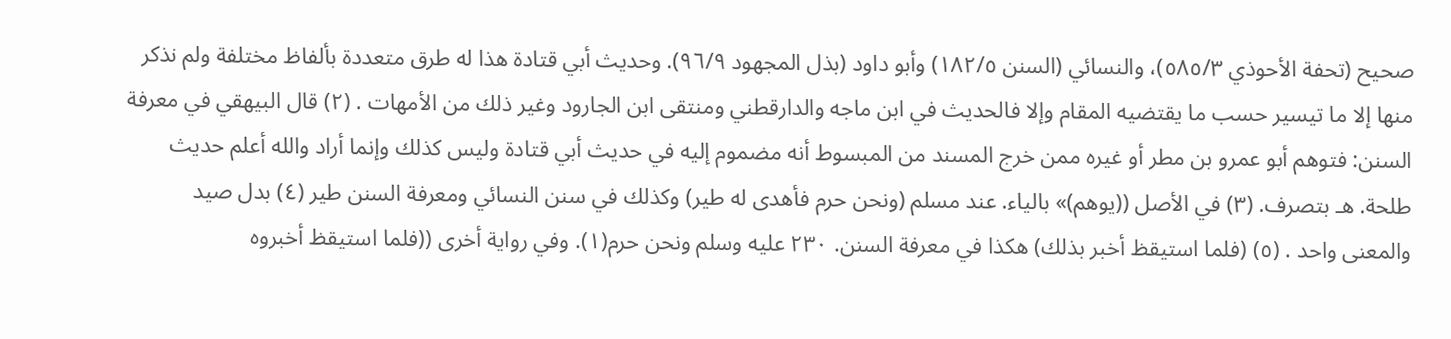صحيح (تحفة الأحوذي ٥٨٥/٣)، والنسائي (السنن ١٨٢/٥) وأبو داود (بذل المجهود ٩٦/٩). وحديث أبي قتادة هذا له طرق متعددة بألفاظ مختلفة ولم نذكر منها إلا ما تيسير حسب ما يقتضيه المقام وإلا فالحديث في ابن ماجه والدارقطني ومنتقى ابن الجارود وغير ذلك من الأمهات . (٢) قال البيهقي في معرفة السنن: فتوهم أبو عمرو بن مطر أو غيره ممن خرج المسند من المبسوط أنه مضموم إليه في حديث أبي قتادة وليس كذلك وإنما أراد والله أعلم حديث طلحة. هـ بتصرف. (٣) في الأصل ((يوهم)» بالياء. عند مسلم (ونحن حرم فأهدى له طير) وكذلك في سنن النسائي ومعرفة السنن طير (٤) بدل صيد والمعنى واحد . (٥) (فلما استيقظ أخبر بذلك) هكذا في معرفة السنن. ٢٣٠ عليه وسلم ونحن حرم(١). وفي رواية أخرى ((فلما استيقظ أخبروه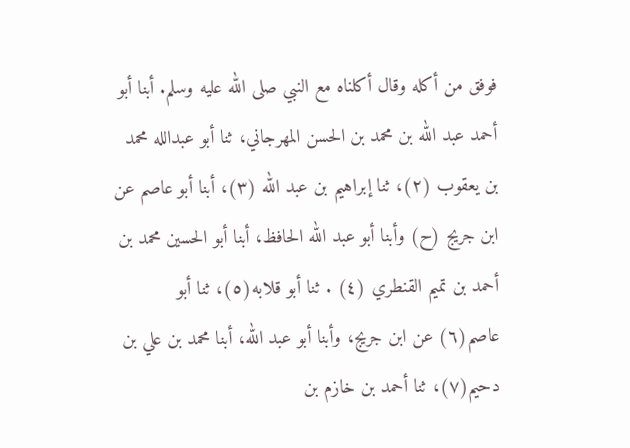فوفق من أكله وقال أكلناه مع النبي صلى الله عليه وسلم. أبنا أبو أحمد عبد الله بن محمد بن الحسن المهرجاني، ثنا أبو عبدالله محمد بن يعقوب (٢)، ثنا إبراهيم بن عبد الله (٣)، أبنا أبو عاصم عن ابن جريج (ح) وأبنا أبو عبد الله الحافظ، أبنا أبو الحسين محمد بن أحمد بن تميم القنطري (٤) . ثنا أبو قلابه(٥)، ثنا أبو عاصم(٦) عن ابن جريج، وأبنا أبو عبد الله، أبنا محمد بن علي بن دحيم(٧)، ثنا أحمد بن خازم بن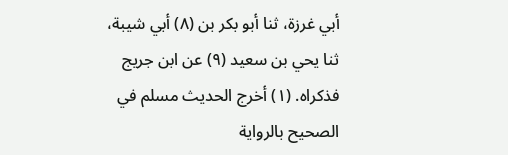أبي غرزة، ثنا أبو بكر بن (٨) أبي شيبة، ثنا يحي بن سعيد (٩) عن ابن جريج فذكراه. (١) أخرج الحديث مسلم في الصحيح بالرواية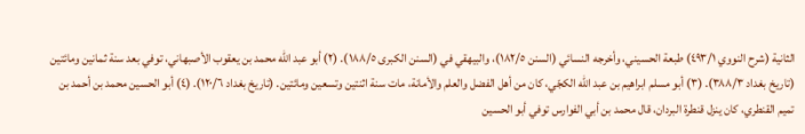الثانية (شرح النووي ٤٩٣/١) طبعة الحسيني، وأخرجه النسائي (السنن ١٨٢/٥)، والبيهقي في (السنن الكبرى ١٨٨/٥). (٢) أبو عبد الله محمد بن يعقوب الأصبهاني، توفي بعد سنة ثمانين ومائتين (تاريخ بغداد ٣٨٨/٣). (٣) أبو مسلم ابراهيم بن عبد الله الكجّي، كان من أهل الفضل والعلم والأمانة، مات سنة اثنتين وتسعين ومائتين. (تاريخ بغداد ١٢٠/٦). (٤) أبو الحسين محمد بن أحمد بن تميم القنطري، كان ينزل قنطرة البردان، قال محمد بن أبي الفوارس توفي أبو الحسين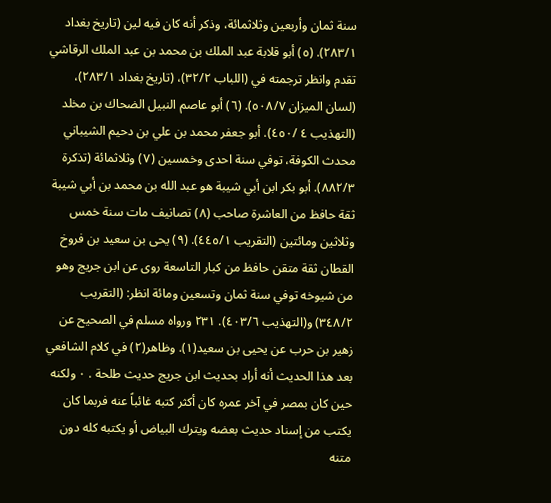سنة ثمان وأربعين وثلاثمائة، وذكر أنه كان فيه لين (تاريخ بغداد ٢٨٣/١). (٥) أبو قلابة عبد الملك بن محمد بن عبد الملك الرقاشي تقدم وانظر ترجمته في (اللباب ٣٢/٢)، (تاريخ بغداد ٢٨٣/١)، (لسان الميزان ٥٠٨/٧). (٦) أبو عاصم النبيل الضحاك بن مخلد (التهذيب ٤ /٤٥٠). أبو جعفر محمد بن علي بن دحيم الشيباني محدث الكوفة، توفي سنة احدى وخمسين (٧) وثلاثمائة (تذكرة ٨٨٢/٣). أبو بكر ابن أبي شيبة هو عبد الله بن محمد بن أبي شيبة ثقة حافظ من العاشرة صاحب (٨) تصانيف مات سنة خمس وثلاثين ومائتين (التقريب ٤٤٥/١). (٩) يحى بن سعيد بن فروخ القطان ثقة متقن حافظ من كبار التاسعة روى عن ابن جريج وهو من شيوخه توفي سنة ثمان وتسعين ومائة انظر: (التقريب ٣٤٨/٢) و(التهذيب ٤٠٣/٦). ٢٣١ ورواه مسلم في الصحيح عن زهير بن حرب عن يحيى بن سعيد(١). وظاهر(٢) في كلام الشافعي بعد هذا الحديث أنه أراد بحديث ابن جريج حديث طلحة . ٠ ولكنه حين كان بمصر في آخر عمره كان أكثر كتبه غائباً عنه فربما كان يكتب من إسناد حديث بعضه ويترك البياض أو يكتبه كله دون متنه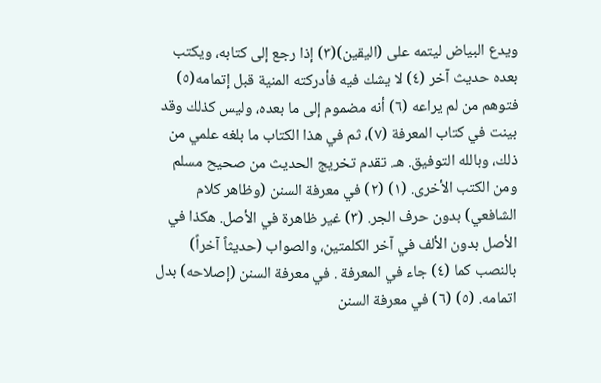ويدع البياض ليتمه على (اليقين)(٣) إذا رجع إلى كتابه، ويكتب بعده حديث آخر (٤) لا يشك فيه فأدركته المنية قبل إتمامه(٥) فتوهم من لم يراعه (٦) أنه مضموم إلى ما بعده، وليس كذلك وقد بينت في كتاب المعرفة (٧)، ثم في هذا الكتاب ما بلغه علمي من ذلك، وبالله التوفيق. هـ. تقدم تخريج الحديث من صحيح مسلم ومن الكتب الأخرى. (١) (٢) في معرفة السنن (وظاهر كلام الشافعي) بدون حرف الجر. (٣) غير ظاهرة في الأصل. هكذا في الأصل بدون الألف في آخر الكلمتين، والصواب (حديثاً آخراً) بالنصب كما (٤) جاء في المعرفة . في معرفة السنن (إصلاحه) بدل اتمامه. (٥) (٦) في معرفة السنن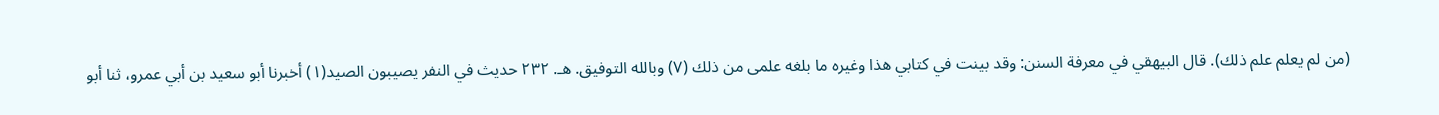(من لم يعلم علم ذلك). قال البيهقي في معرفة السنن: وقد بينت في كتابي هذا وغيره ما بلغه علمى من ذلك (٧) وبالله التوفيق. هـ. ٢٣٢ حديث في النفر يصيبون الصيد(١) أخبرنا أبو سعيد بن أبي عمرو، ثنا أبو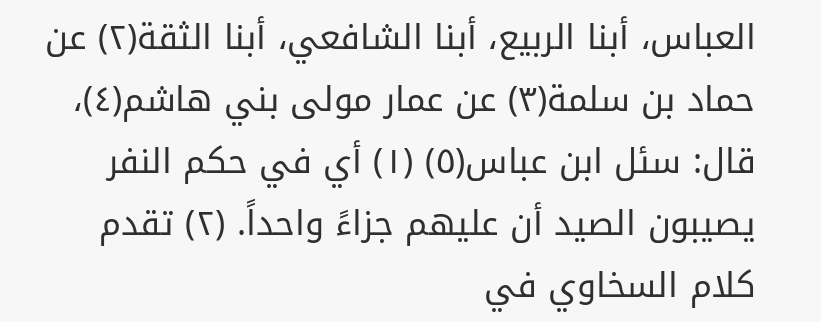العباس، أبنا الربيع، أبنا الشافعي، أبنا الثقة(٢) عن حماد بن سلمة(٣) عن عمار مولى بني هاشم(٤)، قال: سئل ابن عباس(٥) (١) أي في حكم النفر يصيبون الصيد أن عليهم جزاءً واحداً. (٢) تقدم كلام السخاوي في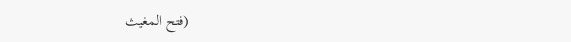(فتح المغيث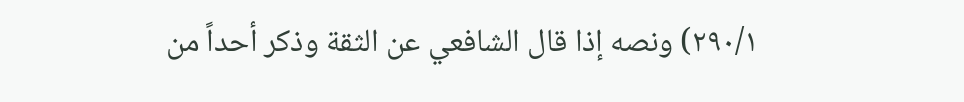٢٩٠/١) ونصه إذا قال الشافعي عن الثقة وذكر أحداً من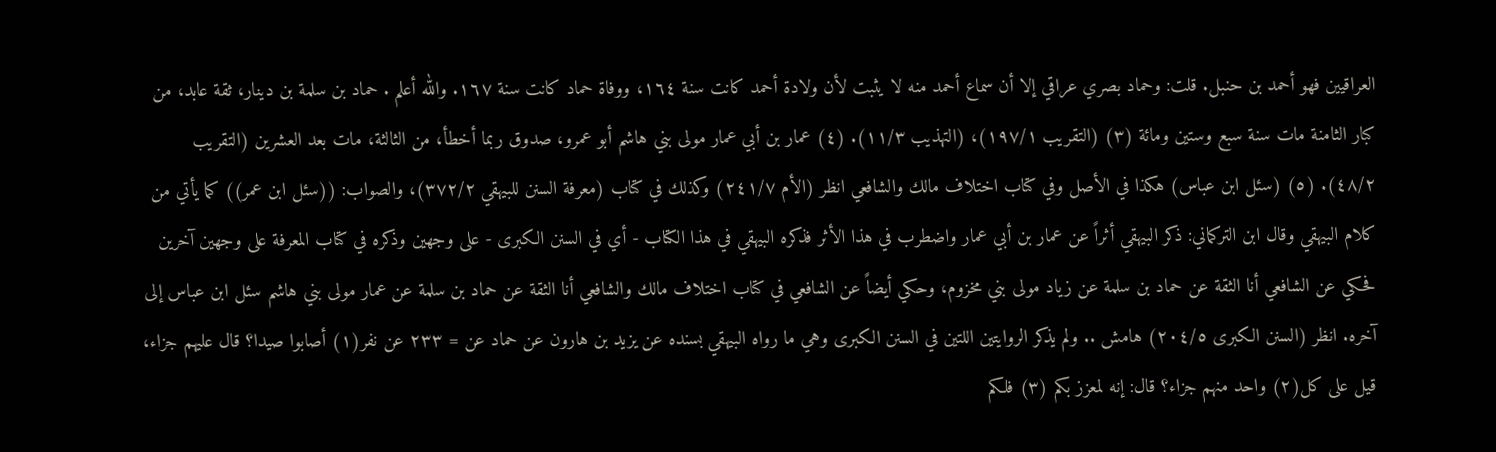العراقيين فهو أحمد بن حنبل. قلت: وحماد بصري عراقي إلا أن سماع أحمد منه لا يثبت لأن ولادة أحمد كانت سنة ١٦٤، ووفاة حماد كانت سنة ١٦٧. والله أعلم . حماد بن سلمة بن دينار، ثقة عابد، من كبار الثامنة مات سنة سبع وستين ومائة (٣) (التقريب ١٩٧/١)، (التهذيب ١١/٣). (٤) عمار بن أبي عمار مولى بني هاشم أبو عمرو، صدوق ربما أخطأ، من الثالثة، مات بعد العشرين (التقريب ٤٨/٢). (٥) (سئل ابن عباس) هكذا في الأصل وفي كتاب اختلاف مالك والشافعي انظر (الأم ٢٤١/٧) وكذلك في كتاب (معرفة السنن للبيهقي ٣٧٢/٢)، والصواب: ((سئل ابن عمر)) كما يأتي من كلام البيهقي وقال ابن التركماني: ذكر البيهقي أثراً عن عمار بن أبي عمار واضطرب في هذا الأثر فذكره البيهقي في هذا الكتاب - أي في السنن الكبرى - على وجهين وذكره في كتاب المعرفة على وجهين آخرين فحكي عن الشافعي أنا الثقة عن حماد بن سلمة عن زياد مولى بني مخزوم، وحكي أيضاً عن الشافعي في كتاب اختلاف مالك والشافعي أنا الثقة عن حماد بن سلمة عن عمار مولى بني هاشم سئل ابن عباس إلى آخره. انظر (السنن الكبرى ٢٠٤/٥) هامش .. ولم يذكر الروايتين اللتين في السنن الكبرى وهي ما رواه البيهقي بسنده عن يزيد بن هارون عن حماد عن = ٢٣٣ عن نفر(١) أصابوا صيدا؟ قال عليهم جزاء، قيل على كل(٢) واحد منهم جزاء؟ قال: إنه لمعزز بكم (٣) فلكم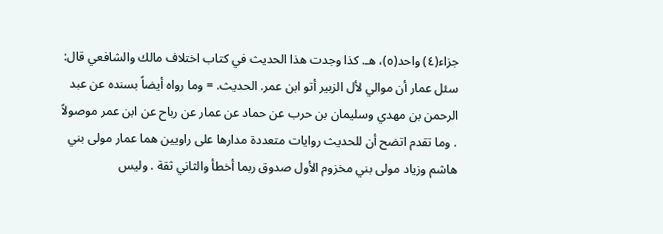جزاء(٤) واحد(٥)، هـ. كذا وجدت هذا الحديث في كتاب اختلاف مالك والشافعي قال: سئل عمار أن موالي لأل الزبير أتو ابن عمر. الحديث. = وما رواه أيضاً بسنده عن عبد الرحمن بن مهدي وسليمان بن حرب عن حماد عن عمار عن رباح عن ابن عمر موصولاً . وما تقدم اتضح أن للحديث روايات متعددة مدارها على راويين هما عمار مولى بني هاشم وزياد مولى بني مخزوم الأول صدوق ربما أخطأ والثاني ثقة . وليس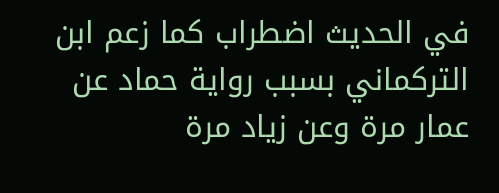في الحديث اضطراب كما زعم ابن التركماني بسبب رواية حماد عن عمار مرة وعن زياد مرة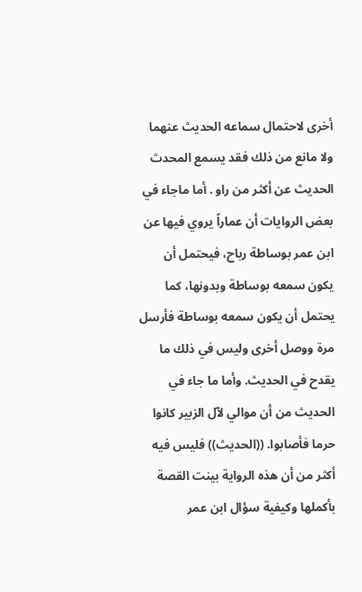أخرى لاحتمال سماعه الحديث عنهما ولا مانع من ذلك فقد يسمع المحدث الحديث عن أكثر من راو . أما ماجاء في بعض الروايات أن عماراً يروي فيها عن ابن عمر بوساطة رباح، فيحتمل أن يكون سمعه بوساطة وبدونها، كما يحتمل أن يكون سمعه بوساطة فأرسل مرة ووصل أخرى وليس في ذلك ما يقدح في الحديث. وأما ما جاء في الحديث من أن موالي لآل الزبير كانوا حرما فأصابوا. ((الحديث)) فليس فيه أكثر من أن هذه الرواية بينت القصة بأكملها وكيفية سؤال ابن عمر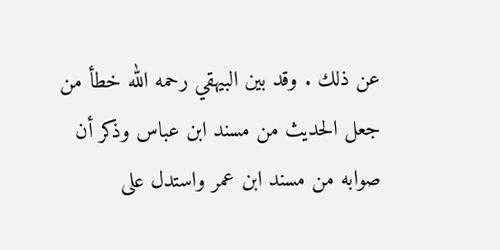عن ذلك . وقد بين البيهقي رحمه الله خطأ من جعل الحديث من مسند ابن عباس وذكر أن صوابه من مسند ابن عمر واستدل على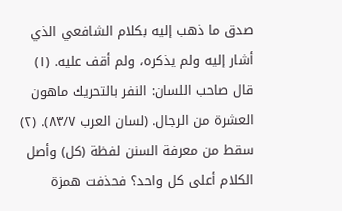صدق ما ذهب إليه بكلام الشافعي الذي أشار إليه ولم يذكره، ولم أقف عليه. (١) قال صاحب اللسان: النفر بالتحريك ماهون العشرة من الرجال. (لسان العرب ٨٣/٧). (٢) سقط من معرفة السنن لفظة (كل) وأصل الكلام أعلى كل واحد؟ فحذفت همزة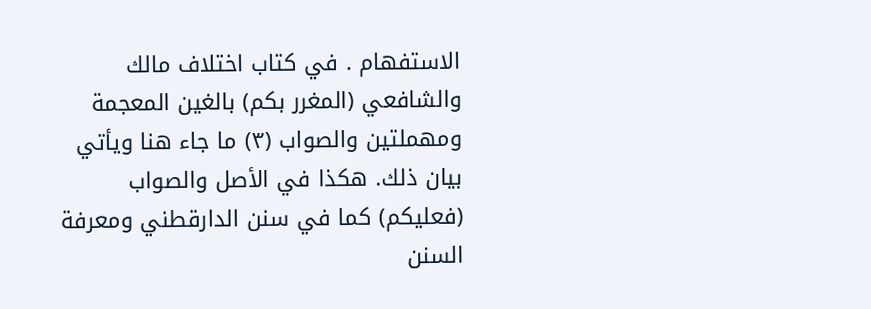الاستفهام . في كتاب اختلاف مالك والشافعي (المغرر بكم) بالغين المعجمة ومهملتين والصواب (٣) ما جاء هنا ويأتي بيان ذلك. هكذا في الأصل والصواب (فعليكم) كما في سنن الدارقطني ومعرفة السنن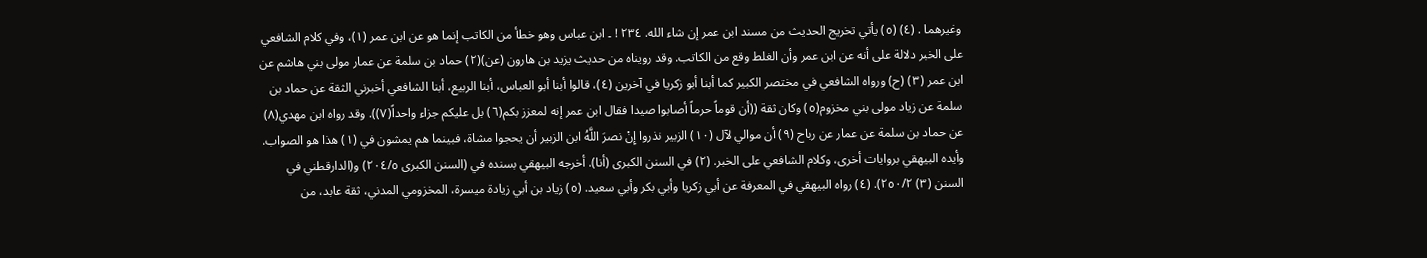وغيرهما . (٤) (٥) يأتي تخريج الحديث من مسند ابن عمر إن شاء الله. ٢٣٤ ! ۔ ابن عباس وهو خطأ من الكاتب إنما هو عن ابن عمر (١)، وفي كلام الشافعي على الخبر دلالة على أنه عن ابن عمر وأن الغلط وقع من الكاتب. وقد رويناه من حديث يزيد بن هارون (عن)(٢) حماد بن سلمة عن عمار مولى بني هاشم عن ابن عمر (٣) (ح) ورواه الشافعي في مختصر الكبير كما أبنا أبو زكريا في آخرين (٤)، قالوا أبنا أبو العباس، أبنا الربيع، أبنا الشافعي أخبرني الثقة عن حماد بن سلمة عن زياد مولى بني مخزوم(٥) وكان ثقة ((أن قوماً حرماً أصابوا صيدا فقال ابن عمر إنه لمعزز بكم(٦) بل عليكم جزاء واحداً(٧)). وقد رواه ابن مهدي(٨) عن حماد بن سلمة عن عمار عن رباح (٩) أن موالي لآل (١٠) الزبير نذروا إِنْ نصرَ اللَّهُ ابن الزبير أن يحجوا مشاة، فبينما هم يمشون في (١) هذا هو الصواب. وأيده البيهقي بروايات أخرى، وكلام الشافعي على الخبر. (٢) في السنن الكبرى (أنا). أخرجه البيهقي بسنده في (السنن الكبرى ٢٠٤/٥) و(الدارقطني في السنن (٣) ٢٥٠/٢). (٤) رواه البيهقي في المعرفة عن أبي زكريا وأبي بكر وأبي سعيد. (٥) زياد بن أبي زيادة ميسرة، المخزومي المدني، ثقة عابد، من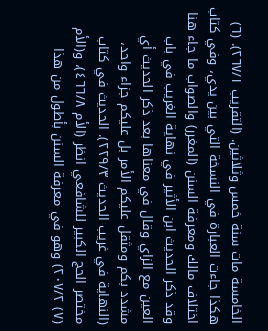الخامسة مات سنة خمس وثلاثين. (التقريب ٢٦٧/١). (٦) هكذا جاءت العبارة في النسخة التي بين يدي، وفي كتاب اختلاف مالك ومعرفة السنن (المغرر) والصواب ما جاء هنا وقد ذكر الحديث ابن الأثير في نهاية الغريب في باب العين مع الزاي وقال في معناها بعد ذكر الحديث أي مشدد بكم ومثقل عليكم الأمر بل عليكم جزاء واحد، (النهاية في غريب الحديث ٢٢٩/٣). الحديث في كتاب مختصر الحج الكبير للشافعي انظر (الأم ٤٦٦/٨)، و(الأم (٧) ٢٠٧/٢) وهو في معرفة السنن بأطول من هذا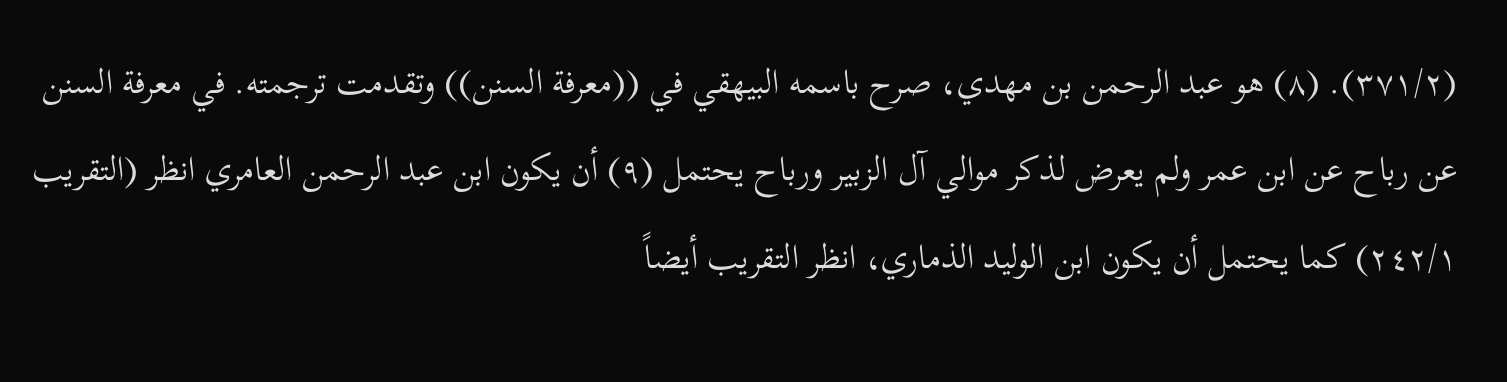(٣٧١/٢). (٨) هو عبد الرحمن بن مهدي، صرح باسمه البيهقي في ((معرفة السنن)) وتقدمت ترجمته. في معرفة السنن عن رباح عن ابن عمر ولم يعرض لذكر موالي آل الزبير ورباح يحتمل (٩) أن يكون ابن عبد الرحمن العامري انظر (التقريب ٢٤٢/١) كما يحتمل أن يكون ابن الوليد الذماري، انظر التقريب أيضاً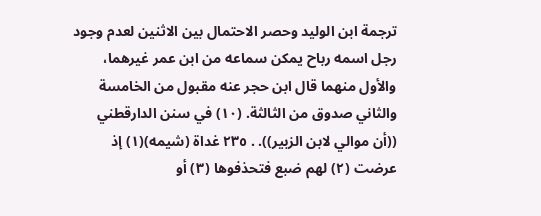ترجمة ابن الوليد وحصر الاحتمال بين الاثنين لعدم وجود رجل اسمه رباح يمكن سماعه من ابن عمر غيرهما، والأول منهما قال ابن حجر عنه مقبول من الخامسة والثاني صدوق من الثالثة. (١٠) في سنن الدارقطني ((أن موالي لابن الزبير)). . ٢٣٥ غداة (شيمه)(١) إذ عرضت (٢) لهم ضبع فتحذفوها (٣) أو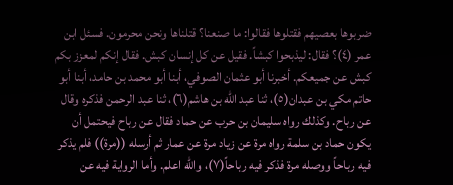ضربوها بعصيهم فقتلوها فقالوا: ما صنعنا؟ قتلناها ونحن محرمون. فسئل ابن عمر (٤)؟ فقال: ليذبحوا كبشاً. فقيل عن كل إنسان كبش. فقال إنكم لمعزز بكم كبش عن جميعكم. أخبرنا أبو عثمان الصوفي، أبنا أبو محمد بن حامد، أبنا أبو حاتم مكي بن عبدان(٥)، ثنا عبد الله بن هاشم(٦)، ثنا عبد الرحمن فذكره وقال عن رباح. وكذلك رواه سليمان بن حرب عن حماد فقال عن رباح فيحتمل أن يكون حماد بن سلمة رواه مرة عن زياد مرة عن عمار ثم أرسله ((مرة)) فلم يذكر فيه رباحاً ووصله مرة فذكر فيه رباحاً(٧)، والله اعلم. وأما الرواية فيه عن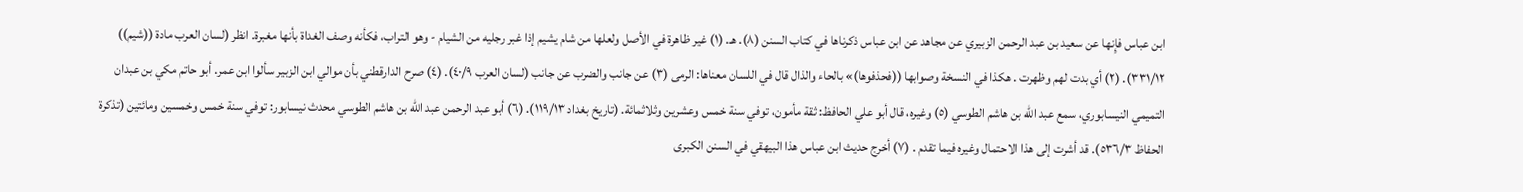ابن عباس فإِنها عن سعيد بن عبد الرحمن الزبيري عن مجاهد عن ابن عباس ذكرناها في كتاب السنن (٨). هـ. (١) غير ظاهرة في الأصل ولعلها من شام يشيم إذا غبر رجليه من الشيام - وهو التراب، فكأنه وصف الغداة بأنها مغبرة. انظر (لسان العرب مادة ((شيم)) ٣٣١/١٢). (٢) أي بدت لهم وظهرت . هكذا في النسخة وصوابها ((فحذفوها)» بالحاء والذال قال في اللسان معناها: الرمى (٣) عن جانب والضرب عن جانب (لسان العرب ٤٠/٩). (٤) صرح الدارقطني بأن موالي ابن الزبير سألوا ابن عمر. أبو حاتم مكي بن عبدان التميمي النيسابوري، سمع عبد الله بن هاشم الطوسي (٥) وغيره، قال أبو علي الحافظ: ثقة مأمون، توفي سنة خمس وعشرين وثلاثمائة. (تاريخ بغداد ١١٩/١٣). (٦) أبو عبد الرحمن عبد الله بن هاشم الطوسي محدث نيسابور: توفي سنة خمس وخمسين ومائتين (تذكرة الحفاظ ٥٣٦/٣). قد أشرت إلى هذا الاحتمال وغيره فيما تقدم . (٧) أخرج حديث ابن عباس هذا البيهقي في السنن الكبرى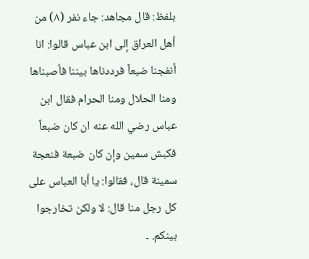بلفظ: قال مجاهد: جاء نفر (٨) من أهل العراق إلى ابن عباس قالوا: انا أنفجنا ضبعاً فرددناها بيننا فأصبناها ومنا الحلال ومنا الحرام فقال ابن عباس رضي الله عنه ان كان ضبعاً فكبش سمين وإن كان ضبعة فنعجة سمينة قال، فقالوا: يا أبا العباس على كل رجل منا قال: لا ولكن تخارجوا بينكم. ۔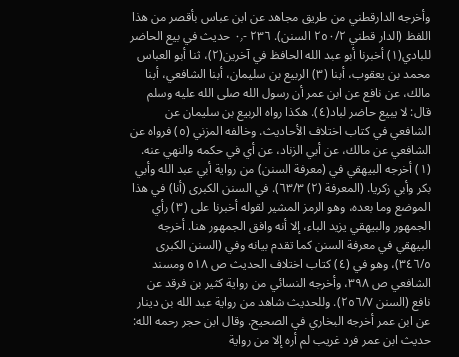وأخرجه الدارقطني من طريق مجاهد عن ابن عباس بأقصر من هذا اللفظ (الدار قطني ٢٥٠/٢ السنن). ٢٣٦ -٠٫ حديث في بيع الحاضر للبادي(١) أخبرنا أبو عبد الله الحافظ في آخرين(٢)، ثنا أبو العباس محمد بن يعقوب، أبنا (٣) الربيع بن سليمان، أبنا الشافعي، أبنا مالك، عن نافع عن ابن عمر أن رسول الله صلى الله عليه وسلم قال: لا يبيع حاضر لباد(٤). هكذا رواه الربيع بن سليمان عن الشافعي في كتاب اختلاف الأحاديث. وخالفه المزني (٥) فرواه عن الشافعي عن مالك، عن أبي الزناد، عن أي في حكمه والنهي عنه. (١) أخرجه البيهقي في (معرفة السنن) من رواية أبي عبد الله وأبي بكر وأبي زكريا. (المعرفة (٢) ٦٣/٣). في السنن الكبرى (أنا) في هذا الموضع وما بعده، وهو الرمز المشير لقوله أخبرنا على (٣) رأي الجمهور والبيهقي يزيد الباء، إلا أنه وافق الجمهور هنا. أخرجه البيهقي في معرفة السنن كما تقدم بيانه وفي (السنن الكبرى ٣٤٦/٥)، وهو في (٤) كتاب اختلاف الحديث ص ٥١٨ ومسند الشافعي ص ٣٩٨، وأخرجه النسائي من رواية كثير بن فرقد عن نافع (السنن ٢٥٦/٧). وللحديث شاهد من رواية عبد الله بن دينار عن ابن عمر أخرجه البخاري في الصحيح. وقال ابن حجر رحمه الله: حديث ابن عمر فرد غريب لم أره إلا من رواية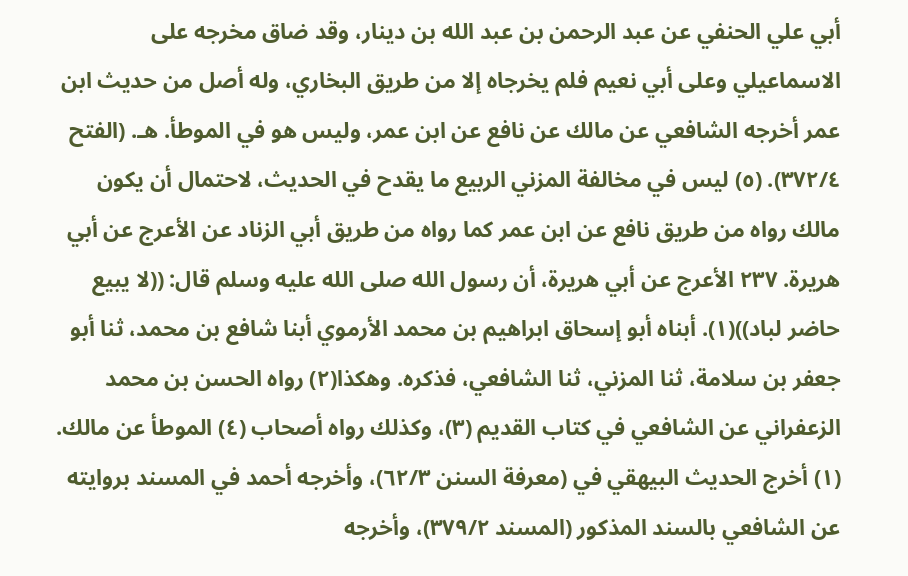أبي علي الحنفي عن عبد الرحمن بن عبد الله بن دينار، وقد ضاق مخرجه على الاسماعيلي وعلى أبي نعيم فلم يخرجاه إلا من طريق البخاري، وله أصل من حديث ابن عمر أخرجه الشافعي عن مالك عن نافع عن ابن عمر، وليس هو في الموطأ. هـ. (الفتح ٣٧٢/٤). (٥) ليس في مخالفة المزني الربيع ما يقدح في الحديث، لاحتمال أن يكون مالك رواه من طريق نافع عن ابن عمر كما رواه من طريق أبي الزناد عن الأعرج عن أبي هريرة. ٢٣٧ الأعرج عن أبي هريرة، أن رسول الله صلى الله عليه وسلم قال: ((لا يبيع حاضر لباد))(١). أبناه أبو إسحاق ابراهيم بن محمد الأرموي أبنا شافع بن محمد، ثنا أبو جعفر بن سلامة، ثنا المزني، ثنا الشافعي، فذكره. وهكذا(٢) رواه الحسن بن محمد الزعفراني عن الشافعي في كتاب القديم (٣)، وكذلك رواه أصحاب (٤) الموطأ عن مالك. (١) أخرج الحديث البيهقي في (معرفة السنن ٦٢/٣)، وأخرجه أحمد في المسند بروايته عن الشافعي بالسند المذكور (المسند ٣٧٩/٢)، وأخرجه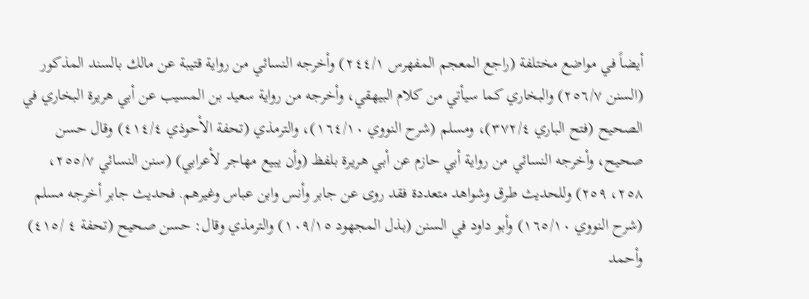أيضاً في مواضع مختلفة (راجع المعجم المفهرس ٢٤٤/١) وأخرجه النسائي من رواية قتيبة عن مالك بالسند المذكور (السنن ٢٥٦/٧) والبخاري كما سيأتي من كلام البيهقي، وأخرجه من رواية سعيد بن المسيب عن أبي هريرة البخاري في الصحيح (فتح الباري ٣٧٢/٤)، ومسلم (شرح النووي ١٦٤/١٠)، والترمذي (تحفة الأحوذي ٤١٤/٤) وقال حسن صحيح، وأخرجه النسائي من رواية أبي حازم عن أبي هريرة بلفظ (وأن يبيع مهاجر لأعرابي) (سنن النسائي ٢٥٥/٧، ٢٥٨، ٢٥٩) وللحديث طرق وشواهد متعددة فقد روى عن جابر وأنس وابن عباس وغيرهم. فحديث جابر أخرجه مسلم (شرح النووي ١٦٥/١٠) وأبو داود في السنن (بذل المجهود ١٠٩/١٥) والترمذي وقال: حسن صحيح (تحفة ٤ /٤١٥) وأحمد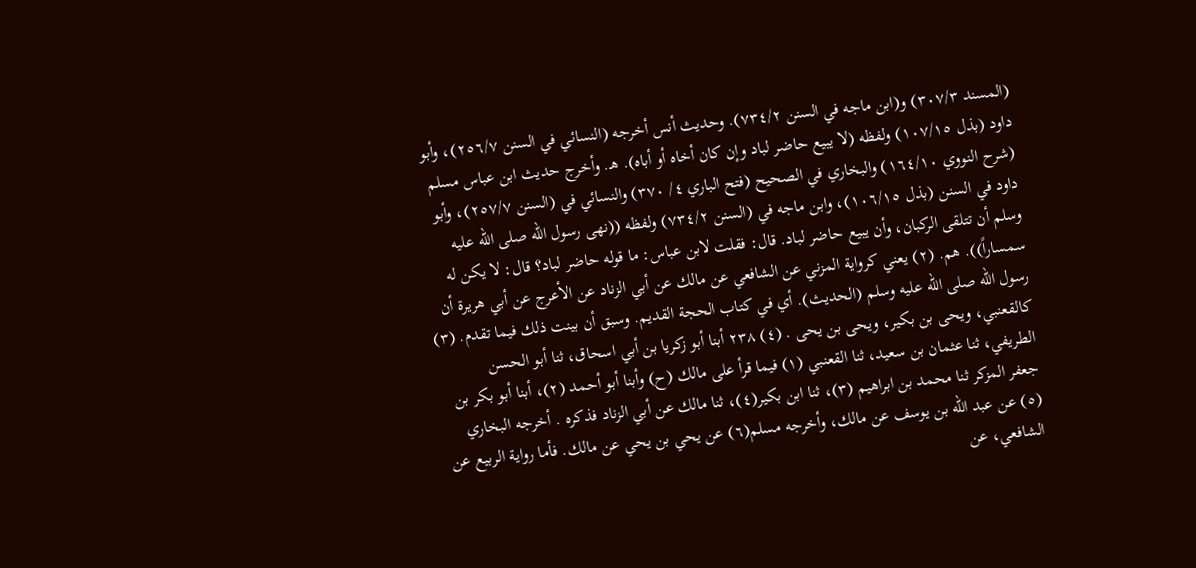(المسند ٣٠٧/٣) و(ابن ماجه في السنن ٧٣٤/٢). وحديث أنس أخرجه (النسائي في السنن ٢٥٦/٧)، وأبو داود (بذل ١٠٧/١٥) ولفظه (لا يبيع حاضر لباد وإن كان أخاه أو أباه). هـ. وأخرج حديث ابن عباس مسلم (شرح النووي ١٦٤/١٠) والبخاري في الصحيح (فتح الباري ٤/ ٣٧٠) والنسائي في (السنن ٢٥٧/٧)، وأبو داود في السنن (بذل ١٠٦/١٥)، وابن ماجه في (السنن ٧٣٤/٢) ولفظه ((نهى رسول الله صلى الله عليه وسلم أن تتلقى الركبان، وأن يبيع حاضر لباد. قال: فقلت لابن عباس: ما قوله حاضر لباد؟ قال: لا يكن له سمساراً)). هم. (٢) يعني كرواية المزني عن الشافعي عن مالك عن أبي الزناد عن الأعرج عن أبي هريرة أن رسول الله صلى الله عليه وسلم (الحديث). أي في كتاب الحجة القديم. وسبق أن بينت ذلك فيما تقدم. (٣) كالقعنبي، ويحى بن بكير، ويحى بن يحى . (٤) ٢٣٨ أبنا أبو زكريا بن أبي اسحاق، ثنا أبو الحسن الطريفي، ثنا عثمان بن سعيد، ثنا القعنبي (١) فيما قرأ على مالك (ح) وأبنا أبو أحمد (٢)، أبنا أبو بكر بن جعفر المزكر ثنا محمد بن ابراهيم (٣)، ثنا ابن بكير(٤)، ثنا مالك عن أبي الزناد فذكره . أخرجه البخاري (٥) عن عبد الله بن يوسف عن مالك، وأخرجه مسلم(٦) عن يحي بن يحي عن مالك. فأما رواية الربيع عن الشافعي، عن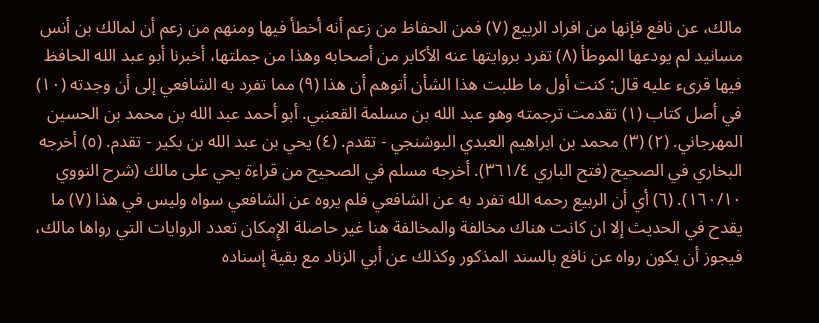مالك، عن نافع فإنها من افراد الربيع (٧) فمن الحفاظ من زعم أنه أخطأ فيها ومنهم من زعم أن لمالك بن أنس مسانيد لم يودعها الموطأ (٨) تفرد بروايتها عنه الأكابر من أصحابه وهذا من جملتها، أخبرنا أبو عبد الله الحافظ فيها قرىء عليه قال: كنت أول ما طلبت هذا الشأن أتوهم أن هذا (٩) مما تفرد به الشافعي إلى أن وجدته (١٠) في أصل كتاب (١) تقدمت ترجمته وهو عبد الله بن مسلمة القعنبي. أبو أحمد عبد الله بن محمد بن الحسين المهرجاني. (٢) (٣) محمد بن ابراهيم العبدي البوشنجي - تقدم. (٤) يحي بن عبد الله بن بكير - تقدم. (٥) أخرجه البخاري في الصحيح (فتح الباري ٣٦١/٤). أخرجه مسلم في الصحيح من قراءة يحي على مالك (شرح النووي ١٦٠/١٠). (٦) أي أن الربيع رحمه الله تفرد به عن الشافعي فلم يروه عن الشافعي سواه وليس في هذا (٧) ما يقدح في الحديث إلا ان كانت هناك مخالفة والمخالفة هنا غير حاصلة الإِمكان تعدد الروايات التي رواها مالك، فيجوز أن يكون رواه عن نافع بالسند المذكور وكذلك عن أبي الزناد مع بقية إسناده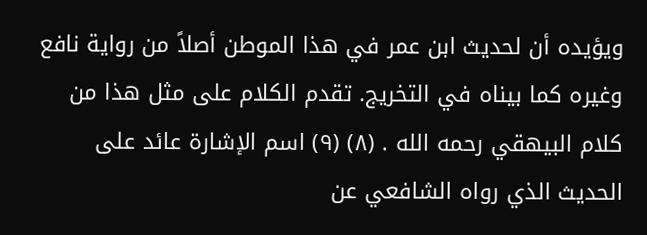ويؤيده أن لحديث ابن عمر في هذا الموطن أصلاً من رواية نافع وغيره كما بيناه في التخريج. تقدم الكلام على مثل هذا من كلام البيهقي رحمه الله . (٨) (٩) اسم الإشارة عائد على الحديث الذي رواه الشافعي عن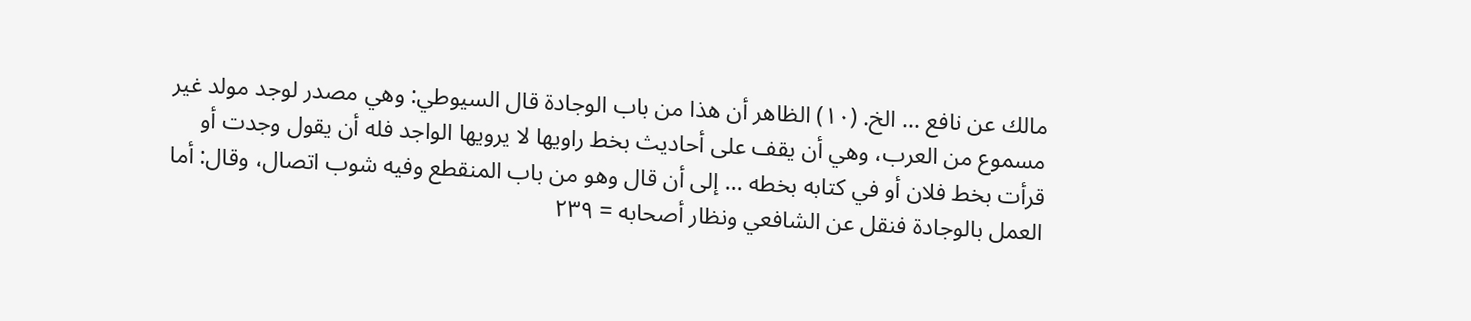مالك عن نافع ... الخ. (١٠) الظاهر أن هذا من باب الوجادة قال السيوطي: وهي مصدر لوجد مولد غير مسموع من العرب، وهي أن يقف على أحاديث بخط راويها لا يرويها الواجد فله أن يقول وجدت أو قرأت بخط فلان أو في كتابه بخطه ... إلى أن قال وهو من باب المنقطع وفيه شوب اتصال، وقال: أما العمل بالوجادة فنقل عن الشافعي ونظار أصحابه = ٢٣٩